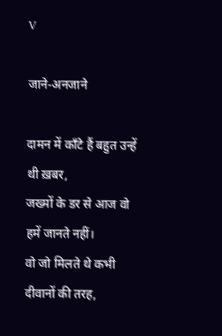V

जाने-अनजाने

दामन में काँटे हैं बहुत उन्हें थी ख़बर,
जख्मों के डर से आज वो हमें जानते नहीं।
वो जो मिलते थे कभी दीवानों की तरह,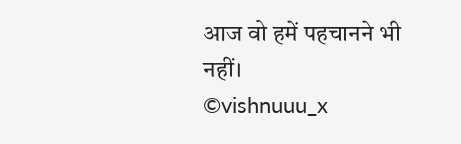आज वो हमें पहचानने भी नहीं।
©vishnuuu_x